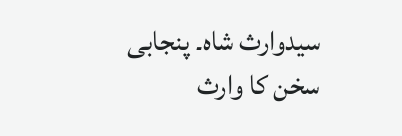سیدوارث شاہ۔ پنجابی سخن کا وارث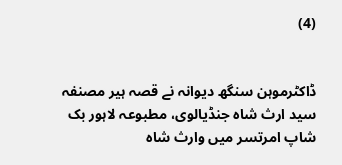(4)


ڈاکٹرموہن سنگھ دیوانہ نے قصہ ہیر مصنفہ سید ارث شاہ جنڈیالوی، مطبوعہ لاہور بک شاپ امرتسر میں وارث شاہ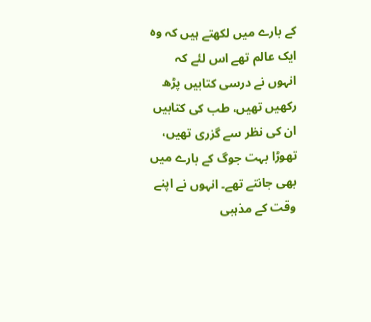کے بارے میں لکھتے ہیں کہ وہ ایک عالم تھے اس لئے کہ انہوں نے درسی کتابیں پڑھ رکھیں تھیں، طب کی کتابیں ان کی نظر سے گزری تھیں، تھوڑا بہت جوگ کے بارے میں بھی جانتے تھے۔ انہوں نے اپنے وقت کے مذہبی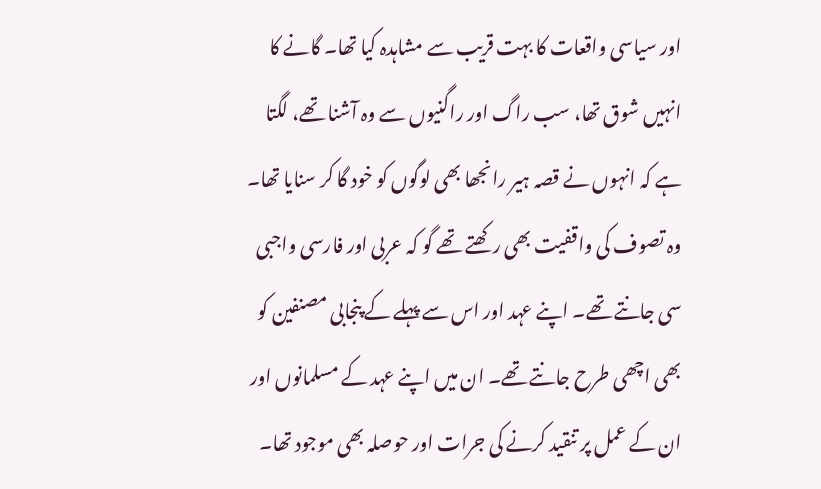اور سیاسی واقعات کا بہت قریب سے مشاہدہ کیا تھا۔ گانے کا انہیں شوق تھا، سب راگ اور راگنیوں سے وہ آشنا تھے، لگتا ہے کہ انہوں نے قصہ ہیر رانجھا بھی لوگوں کو خود گا کر سنایا تھا۔ وہ تصوف کی واقفیت بھی رکھتے تھے گو کہ عربی اور فارسی واجبی سی جانتے تھے۔ اپنے عہد اور اس سے پہلے کے پنجابی مصنفین کو بھی اچھی طرح جانتے تھے۔ ان میں اپنے عہد کے مسلمانوں اور ان کے عمل پر تنقید کرنے کی جرات اور حوصلہ بھی موجود تھا۔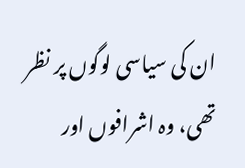ان کی سیاسی لوگوں پر نظر تھی، وہ اشرافوں اور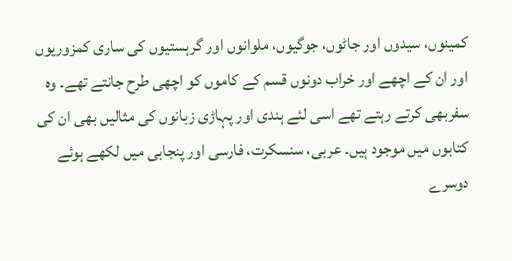کمینوں، سیدوں اور جاٹوں، جوگیوں، ملوانوں اور گرہستیوں کی ساری کمزوریوں اور ان کے اچھے اور خراب دونوں قسم کے کاموں کو اچھی طرح جانتے تھے۔ وہ سفربھی کرتے رہتے تھے اسی لئے ہندی اور پہاڑی زبانوں کی مثالیں بھی ان کی کتابوں میں موجود ہیں۔ عربی، سنسکرت، فارسی اور پنجابی میں لکھے ہوئے دوسرے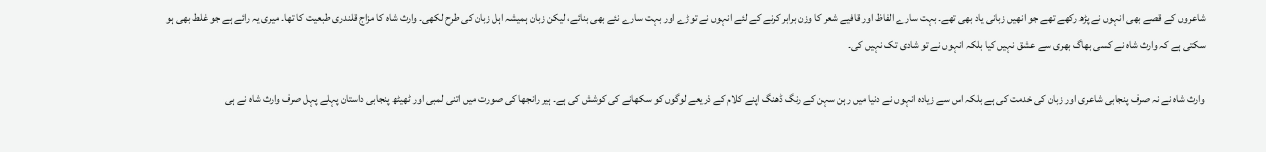شاعروں کے قصے بھی انہوں نے پڑھ رکھے تھے جو انھیں زبانی یاد بھی تھے۔ بہت سارے الفاظ اور قافیے شعر کا وزن برابر کرنے کے لئے انہوں نے توڑے اور بہت سارے نئے بھی بنائے، لیکن زبان ہمیشہ اہل زبان کی طرح لکھی۔ وارث شاہ کا مزاج قلندری طبعیت کا تھا۔ میری یہ رائے ہے جو غلط بھی ہو سکتی ہے کہ وارث شاہ نے کسی بھاگ بھری سے عشق نہیں کیا بلکہ انہوں نے تو شادی تک نہیں کی۔

وارث شاہ نے نہ صرف پنجابی شاعری اور زبان کی خدمت کی ہے بلکہ اس سے زیادہ انہوں نے دنیا میں رہن سہن کے رنگ ڈھنگ اپنے کلام کے ذریعے لوگوں کو سکھانے کی کوشش کی ہے۔ ہیر رانجھا کی صورت میں اتنی لمبی اور ٹھیٹھ پنجابی داستان پہلے پہل صرف وارث شاہ نے ہی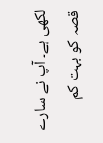لکھی ہے۔ آپ نے سارے قصہ کو بہت کم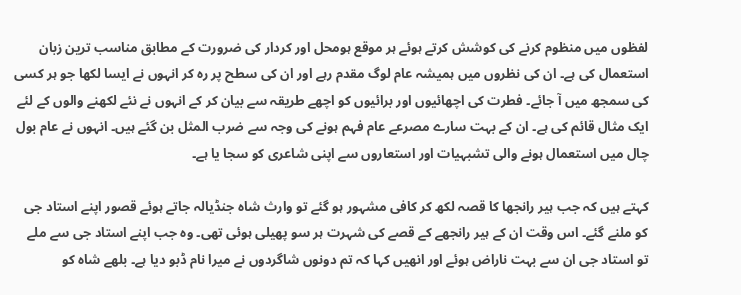لفظوں میں منظوم کرنے کی کوشش کرتے ہوئے ہر موقع ہومحل اور کردار کی ضرورت کے مطابق مناسب ترین زبان استعمال کی ہے۔ ان کی نظروں میں ہمیشہ عام لوگ مقدم رہے اور ان کی سطح پر رہ کر انہوں نے ایسا لکھا جو ہر کسی کی سمجھ میں آ جائے۔ فطرت کی اچھائیوں اور برائیوں کو اچھے طریقہ سے بیان کر کے انہوں نے نئے لکھنے والوں کے لئے ایک مثال قائم کی ہے۔ ان کے بہت سارے مصرعے عام فہم ہونے کی وجہ سے ضرب المثل بن گئے ہیں۔ انہوں نے عام بول چال میں استعمال ہونے والی تشبہیات اور استعاروں سے اپنی شاعری کو سجا یا ہے۔

کہتے ہیں کہ جب ہیر رانجھا کا قصہ لکھ کر کافی مشہور ہو گئے تو وارث شاہ جنڈیالہ جاتے ہوئے قصور اپنے استاد جی کو ملنے گئے۔ اس وقت ان کے ہیر رانجھے کے قصے کی شہرت ہر سو پھیلی ہوئی تھی۔ وہ جب اپنے استاد جی سے ملے تو استاد جی ان سے بہت ناراض ہوئے اور انھیں کہا کہ تم دونوں شاگردوں نے میرا نام ڈبو دیا ہے۔ بلھے شاہ کو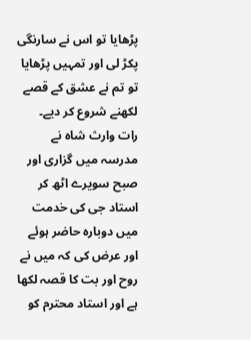پڑھایا تو اس نے سارنگی پکڑ لی اور تمہیں پڑھایا تو تم نے عشق کے قصے لکھنے شروع کر دیے۔ رات وارث شاہ نے مدرسہ میں گزاری اور صبح سویرے اٹھ کر استاد جی کی خدمت میں دوبارہ حاضر ہوئے اور عرض کی کہ میں نے روح اور بت کا قصہ لکھا ہے اور استاد محترم کو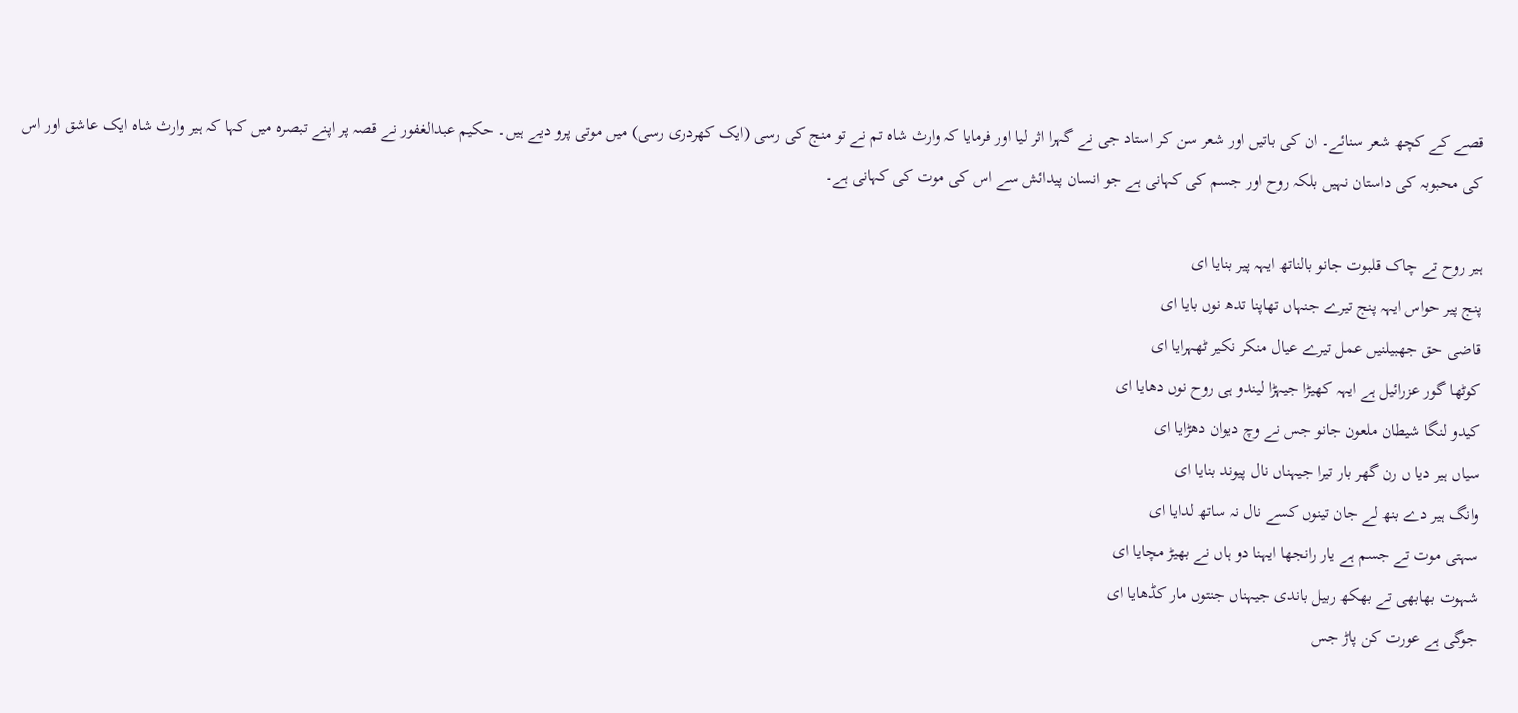قصے کے کچھ شعر سنائے۔ ان کی باتیں اور شعر سن کر استاد جی نے گہرا اثر لیا اور فرمایا کہ وارث شاہ تم نے تو منج کی رسی (ایک کھردری رسی) میں موتی پرو دیے ہیں۔ حکیم عبدالغفور نے قصہ پر اپنے تبصرہ میں کہا کہ ہیر وارث شاہ ایک عاشق اور اس کی محبوبہ کی داستان نہیں بلکہ روح اور جسم کی کہانی ہے جو انسان پیدائش سے اس کی موت کی کہانی ہے۔

ہیر روح تے چاک قلبوت جانو بالناتھ ایہہ پیر بنایا ای
پنج پیر حواس ایہہ پنج تیرے جنہاں تھاپنا تدھ نوں بایا ای
قاضی حق جھبیلنیں عمل تیرے عیال منکر نکیر ٹھہرایا ای
کوٹھا گور عزرائیل ہے ایہہ کھیڑا جیہڑا لیندو ہی روح نوں دھایا ای
کیدو لنگا شیطان ملعون جانو جس نے وچ دیوان دھڑایا ای
سیاں ہیر دیا ں رن گھر بار تیرا جیہناں نال پیوند بنایا ای
وانگ ہیر دے بنھ لے جان تینوں کسے نال نہ ساتھ لدایا ای
سہتی موت تے جسم ہے یار رانجھا ایہنا دو ہاں نے بھیڑ مچایا ای
شہوت بھابھی تے بھکھ ربیل باندی جیہناں جنتوں مار کڈھایا ای
جوگی ہے عورت کن پاڑ جس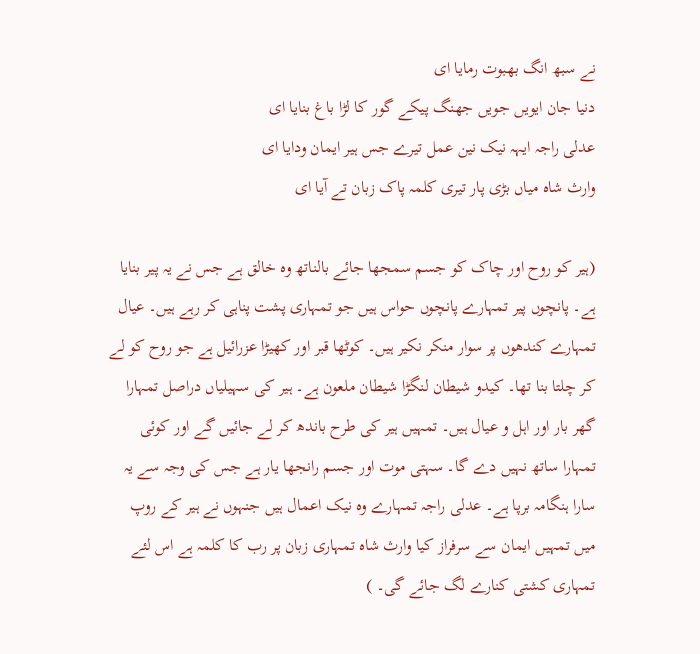نے سبھ انگ بھبوت رمایا ای
دنیا جان ایویں جویں جھنگ پیکے گور کا لڑا باغ بنایا ای
عدلی راجہ ایہہ نیک نین عمل تیرے جس ہیر ایمان ودایا ای
وارث شاہ میاں بڑی پار تیری کلمہ پاک زبان تے آیا ای

(ہیر کو روح اور چاک کو جسم سمجھا جائے بالناتھ وہ خالق ہے جس نے یہ پیر بنایا ہے۔ پانچوں پیر تمہارے پانچوں حواس ہیں جو تمہاری پشت پناہی کر رہے ہیں۔ عیال تمہارے کندھوں پر سوار منکر نکیر ہیں۔ کوٹھا قبر اور کھیڑا عزرائیل ہے جو روح کو لے کر چلتا بنا تھا۔ کیدو شیطان لنگڑا شیطان ملعون ہے۔ ہیر کی سہیلیاں دراصل تمہارا گھر بار اور اہل و عیال ہیں۔ تمہیں ہیر کی طرح باندھ کر لے جائیں گے اور کوئی تمہارا ساتھ نہیں دے گا۔ سہتی موت اور جسم رانجھا یار ہے جس کی وجہ سے یہ سارا ہنگامہ برپا ہے۔ عدلی راجہ تمہارے وہ نیک اعمال ہیں جنہوں نے ہیر کے روپ میں تمہیں ایمان سے سرفراز کیا وارث شاہ تمہاری زبان پر رب کا کلمہ ہے اس لئے تمہاری کشتی کنارے لگ جائے گی۔ )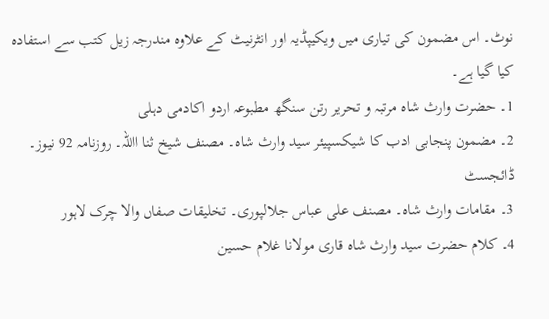نوٹ۔ اس مضمون کی تیاری میں ویکیپڈیہ اور انٹرنیٹ کے علاوہ مندرجہ زیل کتب سے استفادہ کیا گیا ہے۔
1۔ حضرت وارث شاہ مرتبہ و تحریر رتن سنگھ مطبوعہ اردو اکادمی دہلی
2۔ مضمون پنجابی ادب کا شیکسپیئر سید وارث شاہ۔ مصنف شیخ ثنا االلہ۔ روزنامہ 92 نیوز۔ ڈائجسٹ
3۔ مقامات وارث شاہ۔ مصنف علی عباس جلالپوری۔ تخلیقات صفاں والا چرک لاہور
4۔ کلام حضرت سید وارث شاہ قاری مولانا غلام حسین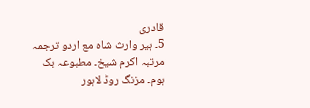قادری
5۔ ہیر وارث شاہ مع اردو ترجمہ مرتبہ اکرم شیخ۔ مطبوعہ بک ہوم۔ مزنگ روڈ لاہور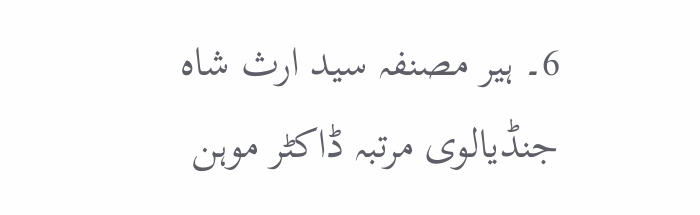6۔ ہیر مصنفہ سید ارث شاہ جنڈیالوی مرتبہ ڈاکٹر موہن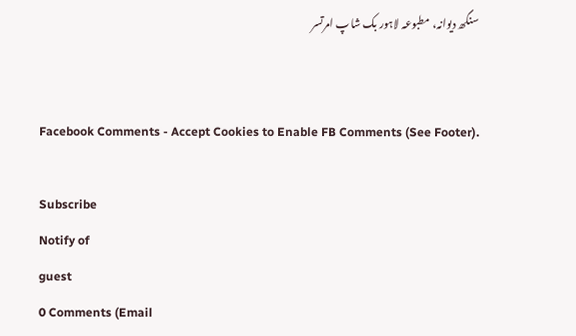سنگھ دیوانہ، مطبوعہ لاہور بک شاپ امرتسر


Facebook Comments - Accept Cookies to Enable FB Comments (See Footer).

Subscribe
Notify of
guest
0 Comments (Email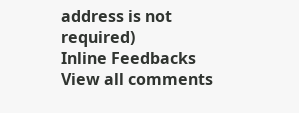address is not required)
Inline Feedbacks
View all comments